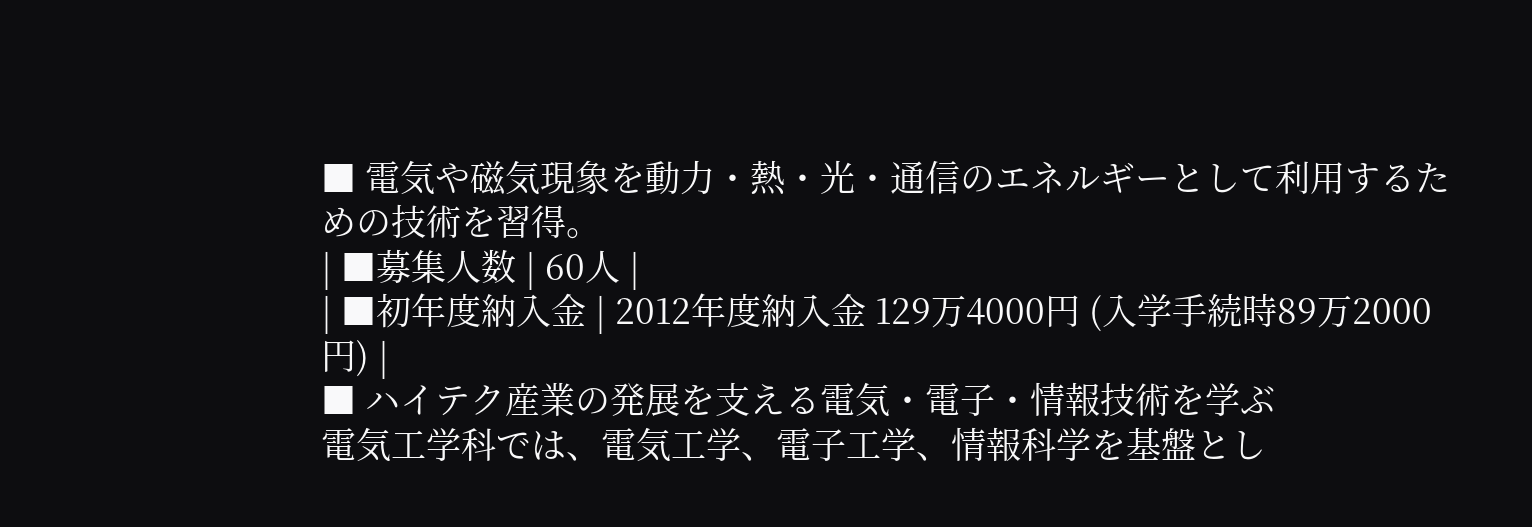■ 電気や磁気現象を動力・熱・光・通信のエネルギーとして利用するための技術を習得。
| ■募集人数 | 60人 |
| ■初年度納入金 | 2012年度納入金 129万4000円 (入学手続時89万2000円) |
■ ハイテク産業の発展を支える電気・電子・情報技術を学ぶ
電気工学科では、電気工学、電子工学、情報科学を基盤とし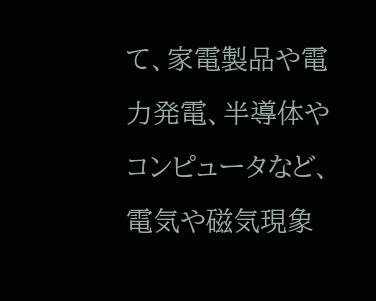て、家電製品や電力発電、半導体やコンピュータなど、電気や磁気現象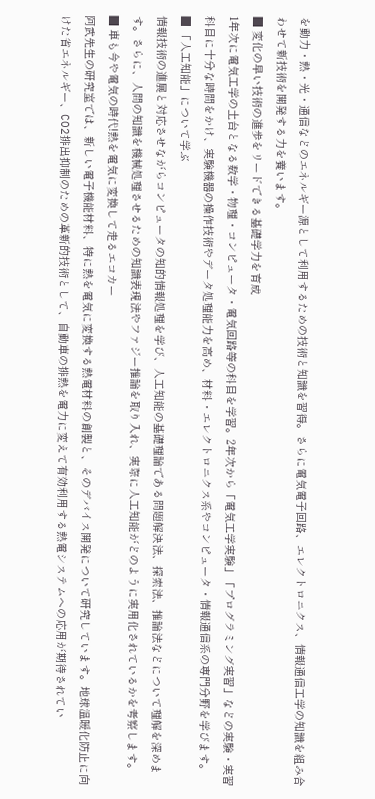を動力・熱・光・通信などのエネルギー源として利用するための技術と知識を習得。さらに電気電子回路、エレクトロニクス、情報通信工学の知識を組み合わせて新技術を開発する力を養います。
■ 変化の早い技術の進歩をリードできる基礎学力を育成
1年次に電気工学の土台となる数学・物理・コンピュータ・電気回路等の科目を学習。2年次から「電気工学実験」「プログラミング実習」などの実験・実習科目に十分な時間をかけ、実験機器の操作技術やデータ処理能力を高め、材料・エレクトロニクス系やコンピュータ・情報通信系の専門分野を学びます。
■ 「人工知能」について学ぶ
情報技術の進展と対応させながらコンピュータの知的情報処理を学び、人工知能の基礎理論である問題解決法、探索法、推論法などについて理解を深めます。さらに、人間の知識を機械処理させるための知識表現法やファジー推論を取り入れ、実際に人工知能がどのように実用化されているかを考察します。
■ 車も今や電気の時代!熱を電気に変換して走るエコカー
阿武先生の研究室では、新しい電子機能材料、特に熱を電気に変換する熱電材料の創製と、そのデバイス開発について研究しています。地球温暖化防止に向けた省エネルギー、CO2排出抑制のための革新的技術として、自動車の排熱を電力に変えて有効利用する熱電システムへの応用が期待されてい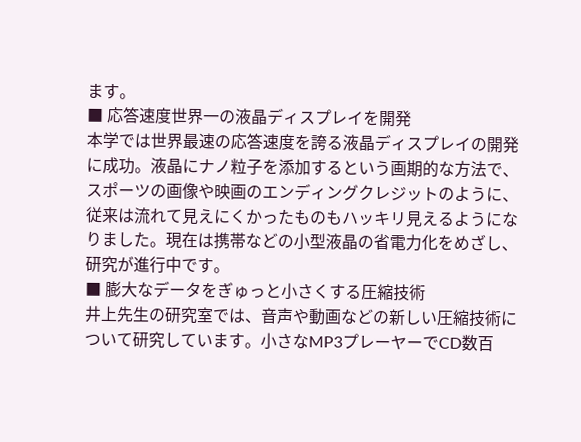ます。
■ 応答速度世界一の液晶ディスプレイを開発
本学では世界最速の応答速度を誇る液晶ディスプレイの開発に成功。液晶にナノ粒子を添加するという画期的な方法で、スポーツの画像や映画のエンディングクレジットのように、従来は流れて見えにくかったものもハッキリ見えるようになりました。現在は携帯などの小型液晶の省電力化をめざし、研究が進行中です。
■ 膨大なデータをぎゅっと小さくする圧縮技術
井上先生の研究室では、音声や動画などの新しい圧縮技術について研究しています。小さなMP3プレーヤーでCD数百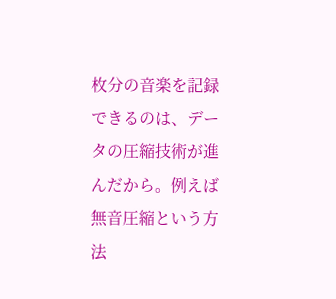枚分の音楽を記録できるのは、データの圧縮技術が進んだから。例えば無音圧縮という方法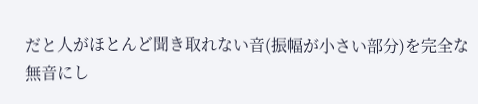だと人がほとんど聞き取れない音(振幅が小さい部分)を完全な無音にし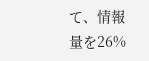て、情報量を26%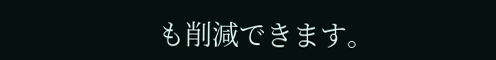も削減できます。